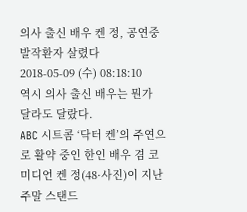의사 출신 배우 켄 정, 공연중 발작환자 살렸다
2018-05-09 (수) 08:18:10
역시 의사 출신 배우는 뭔가 달라도 달랐다.
ABC 시트콤 ‘닥터 켄’의 주연으로 활약 중인 한인 배우 겸 코미디언 켄 정(48·사진)이 지난 주말 스탠드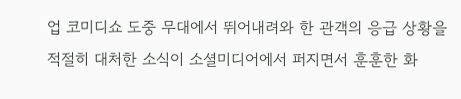업 코미디쇼 도중 무대에서 뛰어내려와 한 관객의 응급 상황을 적절히 대처한 소식이 소셜미디어에서 퍼지면서 훈훈한 화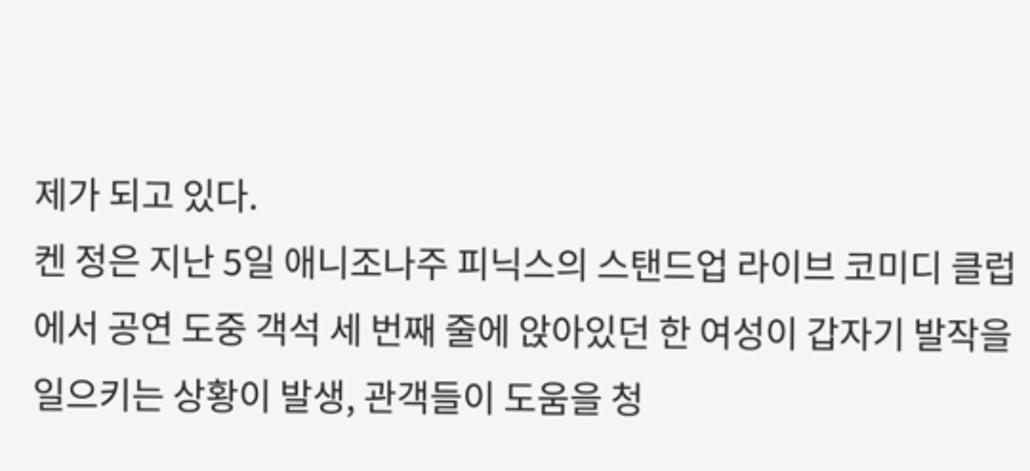제가 되고 있다.
켄 정은 지난 5일 애니조나주 피닉스의 스탠드업 라이브 코미디 클럽에서 공연 도중 객석 세 번째 줄에 앉아있던 한 여성이 갑자기 발작을 일으키는 상황이 발생, 관객들이 도움을 청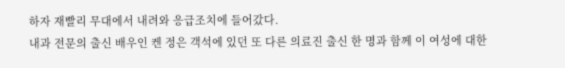하자 재빨리 무대에서 내려와 응급조치에 들어갔다.
내과 전문의 출신 배우인 켄 정은 객석에 있던 또 다른 의료진 출신 한 명과 함께 이 여성에 대한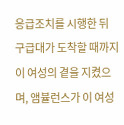응급조치를 시행한 뒤 구급대가 도착할 때까지 이 여성의 곁을 지켰으며, 앰뷸런스가 이 여성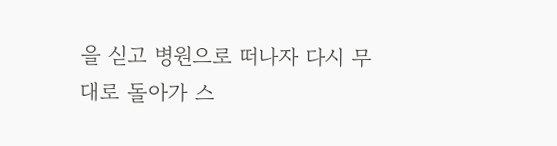을 싣고 병원으로 떠나자 다시 무대로 돌아가 스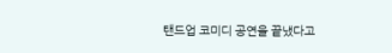탠드업 코미디 공연을 끝냈다고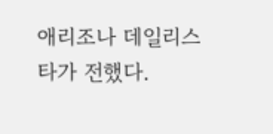애리조나 데일리스타가 전했다.